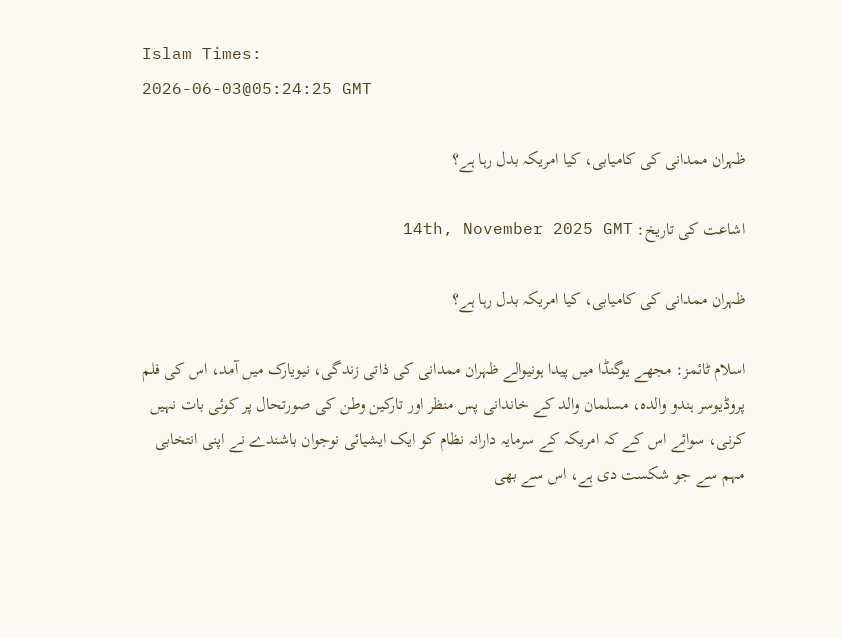Islam Times:
2026-06-03@05:24:25 GMT

ظہران ممدانی کی کامیابی، کیا امریکہ بدل رہا ہے؟

اشاعت کی تاریخ: 14th, November 2025 GMT

ظہران ممدانی کی کامیابی، کیا امریکہ بدل رہا ہے؟

اسلام ٹائمز: مجھے یوگنڈا میں پیدا ہونیوالے ظہران ممدانی کی ذاتی زندگی، نیویارک میں آمد، اس کی فلم پروڈیوسر ہندو والدہ، مسلمان والد کے خاندانی پس منظر اور تارکین وطن کی صورتحال پر کوئی بات نہیں کرنی، سوائے اس کے کہ امریکہ کے سرمایہ دارانہ نظام کو ایک ایشیائی نوجوان باشندے نے اپنی انتخابی مہم سے جو شکست دی ہے، اس سے بھی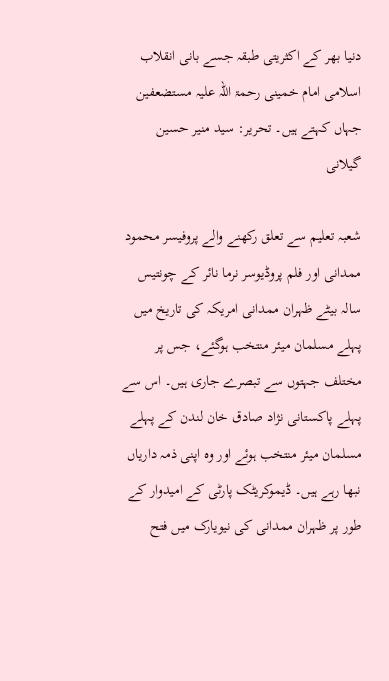دنیا بھر کے اکثریتی طبقہ جسے بانی انقلاب اسلامی امام خمینی رحمۃ اللہ علیہ مستضعفین جہاں کہتے ہیں۔ تحریر: سید منیر حسین گیلانی

شعبہ تعلیم سے تعلق رکھنے والے پروفیسر محمود ممدانی اور فلم پروڈیوسر نرما نائر کے چونتیس سالہ بیٹے ظہران ممدانی امریکہ کی تاریخ میں پہلے مسلمان میئر منتخب ہوگئے، جس پر مختلف جہتوں سے تبصرے جاری ہیں۔ اس سے پہلے پاکستانی نژاد صادق خان لندن کے پہلے مسلمان میئر منتخب ہوئے اور وہ اپنی ذمہ داریاں نبھا رہے ہیں۔ ڈیموکریٹک پارٹی کے امیدوار کے طور پر ظہران ممدانی کی نیویارک میں فتح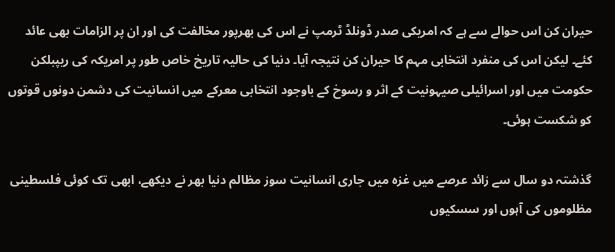حیران کن اس حوالے سے ہے کہ امریکی صدر ڈونلڈ ٹرمپ نے اس کی بھرپور مخالفت کی اور ان پر الزامات بھی عائد کئے۔ لیکن اس کی منفرد انتخابی مہم کا حیران کن نتیجہ آیا۔ دنیا کی حالیہ تاریخ خاص طور پر امریکہ کی ریپبلکن حکومت میں اور اسرائیلی صیہونیت کے اثر و رسوخ کے باوجود انتخابی معرکے میں انسانیت کی دشمن دونوں قوتوں کو شکست ہوئی۔

گذشتہ دو سال سے زائد عرصے میں غزہ میں جاری انسانیت سوز مظالم دنیا بھر نے دیکھے، ابھی تک کوئی فلسطینی مظلوموں کی آہوں اور سسکیوں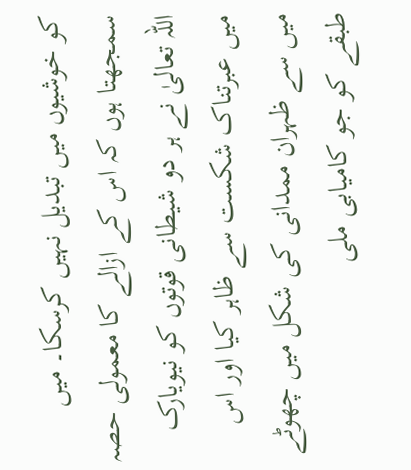کو خوشیوں میں تبدیل نہیں کرسکا۔ میں سمجھتا ہوں کہ اس کے ازالے کا معمولی حصہ اللہ تعالیٰ نے ہر دو شیطانی قوتوں کو نیویارک میں عبرتناک شکست سے ظاہر کیا اور اس میں سے ظہران ممدانی کی شکل میں چھوٹے طبقے کو جو کامیابی ملی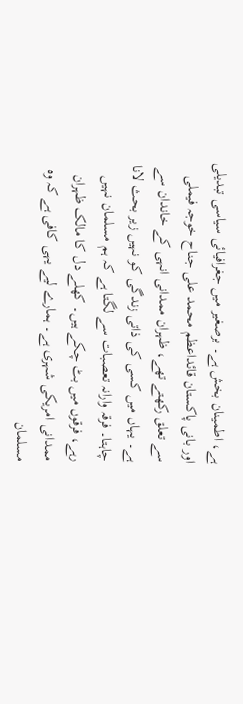ہے، اطمینان بخش ہے۔ برصغیر میں جغرافیائی سیاسی تبدیلی اور بانی پاکستان قائداعظم محمد علی جناح خوجہ فیملی سے تعلق رکھتے تھے، ظہران ممدانی انہی کے خاندان سے ہے۔ یہاں میں کسی کی ذاتی زندگی کو نہیں زیر بحث لانا چاہتا۔ فرقہ وارانہ تعصبات سے لگتا ہے کہ ہم مسلمان نہیں رہے، فرقوں میں بٹ چکے ہیں۔ کھلے دل کا مالک ظہران ممدانی امریکی شہری ہے۔ ہمارے لیے یہی کافی ہے کہ وہ مسلمان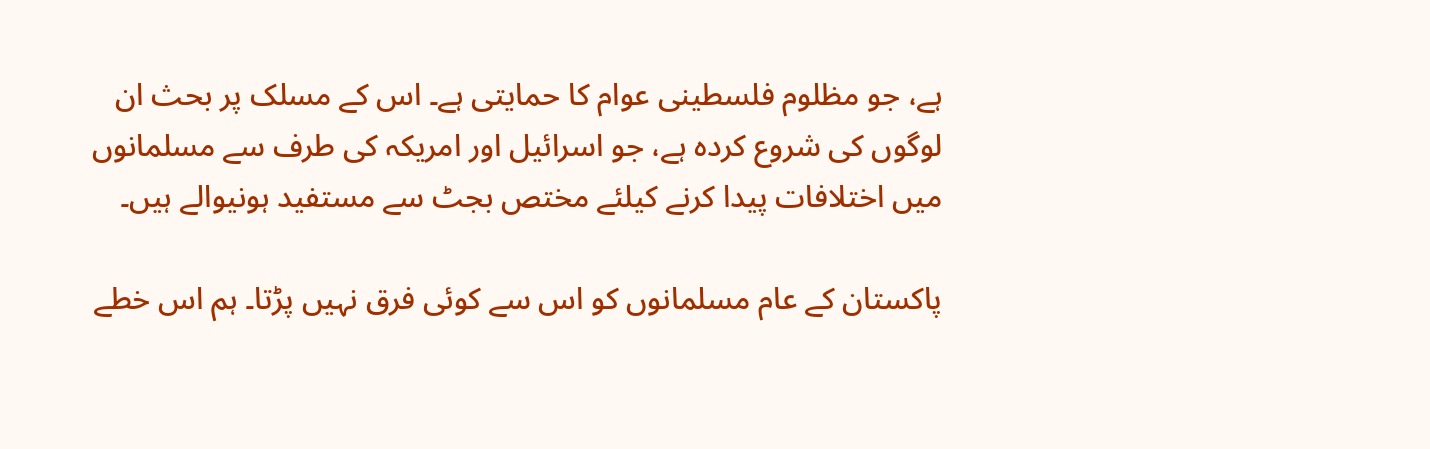ہے، جو مظلوم فلسطینی عوام کا حمایتی ہے۔ اس کے مسلک پر بحث ان لوگوں کی شروع کردہ ہے، جو اسرائیل اور امریکہ کی طرف سے مسلمانوں میں اختلافات پیدا کرنے کیلئے مختص بجٹ سے مستفید ہونیوالے ہیں۔

پاکستان کے عام مسلمانوں کو اس سے کوئی فرق نہیں پڑتا۔ ہم اس خطے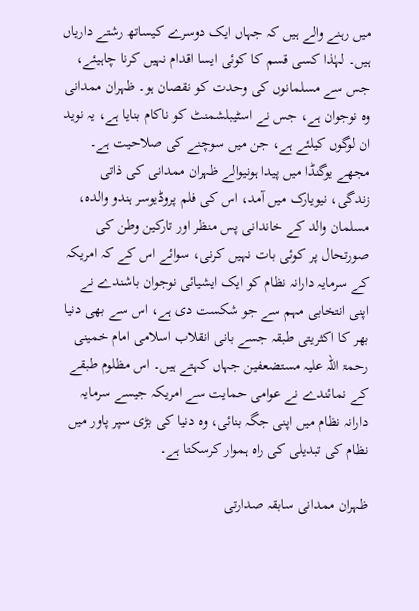میں رہنے والے ہیں کہ جہاں ایک دوسرے کیساتھ رشتے داریاں ہیں۔ لہٰذا کسی قسم کا کوئی ایسا اقدام نہیں کرنا چاہیئے، جس سے مسلمانوں کی وحدت کو نقصان ہو۔ ظہران ممدانی وہ نوجوان ہے، جس نے اسٹیبلشمنٹ کو ناکام بنایا ہے، یہ نوید ان لوگوں کیلئے ہے، جن میں سوچنے کی صلاحیت ہے۔ مجھے یوگنڈا میں پیدا ہونیوالے ظہران ممدانی کی ذاتی زندگی، نیویارک میں آمد، اس کی فلم پروڈیوسر ہندو والدہ، مسلمان والد کے خاندانی پس منظر اور تارکین وطن کی صورتحال پر کوئی بات نہیں کرنی، سوائے اس کے کہ امریکہ کے سرمایہ دارانہ نظام کو ایک ایشیائی نوجوان باشندے نے اپنی انتخابی مہم سے جو شکست دی ہے، اس سے بھی دنیا بھر کا اکثریتی طبقہ جسے بانی انقلاب اسلامی امام خمینی رحمۃ اللہ علیہ مستضعفین جہاں کہتے ہیں۔ اس مظلوم طبقے کے نمائندے نے عوامی حمایت سے امریکہ جیسے سرمایہ دارانہ نظام میں اپنی جگہ بنائی، وہ دنیا کی بڑی سپر پاور میں نظام کی تبدیلی کی راہ ہموار کرسکتا ہے۔

ظہران ممدانی سابقہ صدارتی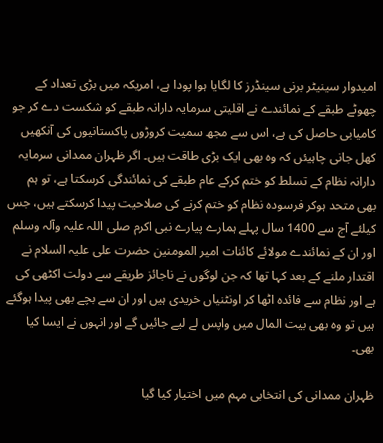امیدوار سینیٹر برنی سینڈرز کا لگایا ہوا پودا ہے، امریکہ میں بڑی تعداد کے چھوٹے طبقے کے نمائندے نے اقلیتی سرمایہ دارانہ طبقے کو شکست دے کر جو کامیابی حاصل کی ہے، اس سے مجھ سمیت کروڑوں پاکستانیوں کی آنکھیں کھل جانی چاہیئں کہ وہ بھی ایک بڑی طاقت ہیں۔ اگر ظہران ممدانی سرمایہ دارانہ نظام کے تسلط کو ختم کرکے عام طبقے کی نمائندگی کرسکتا ہے، تو ہم بھی متحد ہوکر فرسودہ نظام کو ختم کرنے کی صلاحیت پیدا کرسکتے ہیں، جس کیلئے آج سے 1400 سال پہلے ہمارے پیارے نبی اکرم صلی اللہ علیہ وآلہ وسلم اور ان کے نمائندے مولائے کائنات امیر المومنین حضرت علی علیہ السلام نے اقتدار ملنے کے بعد کہا تھا کہ جن لوگوں نے ناجائز طریقے سے دولت اکٹھی کی ہے اور نظام سے فائدہ اٹھا کر اونٹنیاں خریدی ہیں اور ان سے بچے بھی پیدا ہوگئے ہیں تو وہ بھی بیت المال میں واپس لے لیے جائیں گے اور انہوں نے ایسا کیا بھی۔

ظہران ممدانی کی انتخابی مہم میں اختیار کیا گیا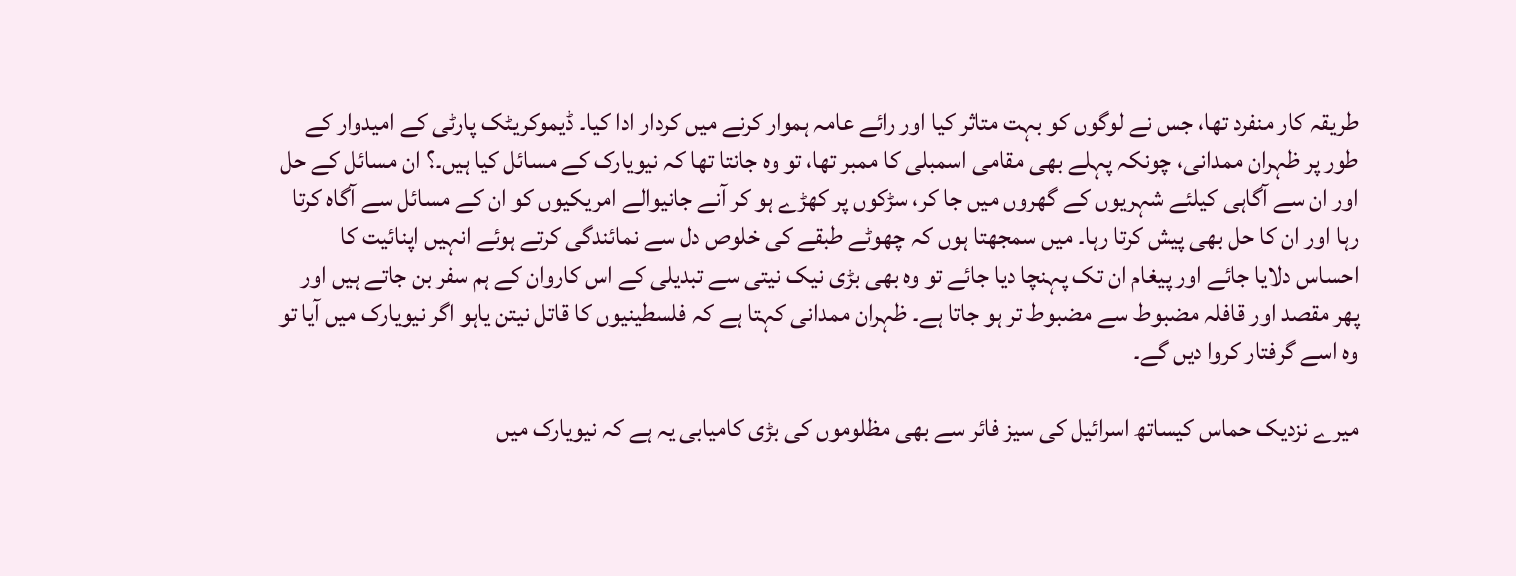طریقہ کار منفرد تھا، جس نے لوگوں کو بہت متاثر کیا اور رائے عامہ ہموار کرنے میں کردار ادا کیا۔ ڈیموکریٹک پارٹی کے امیدوار کے طور پر ظہران ممدانی، چونکہ پہلے بھی مقامی اسمبلی کا ممبر تھا، تو وہ جانتا تھا کہ نیویارک کے مسائل کیا ہیں۔؟ ان مسائل کے حل اور ان سے آگاہی کیلئے شہریوں کے گھروں میں جا کر، سڑکوں پر کھڑے ہو کر آنے جانیوالے امریکیوں کو ان کے مسائل سے آگاہ کرتا رہا اور ان کا حل بھی پیش کرتا رہا۔ میں سمجھتا ہوں کہ چھوٹے طبقے کی خلوص دل سے نمائندگی کرتے ہوئے انہیں اپنائیت کا احساس دلایا جائے اور پیغام ان تک پہنچا دیا جائے تو وہ بھی بڑی نیک نیتی سے تبدیلی کے اس کاروان کے ہم سفر بن جاتے ہیں اور پھر مقصد اور قافلہ مضبوط سے مضبوط تر ہو جاتا ہے۔ ظہران ممدانی کہتا ہے کہ فلسطینیوں کا قاتل نیتن یاہو اگر نیویارک میں آیا تو وہ اسے گرفتار کروا دیں گے۔

میرے نزدیک حماس کیساتھ اسرائیل کی سیز فائر سے بھی مظلوموں کی بڑی کامیابی یہ ہے کہ نیویارک میں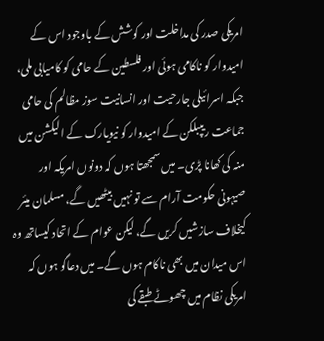امریکی صدر کی مداخلت اور کوشش کے باوجود اس کے امیدوار کو ناکامی ہوئی اور فلسطین کے حامی کو کامیابی ملی، جبکہ اسرائیلی جارحیت اور انسانیت سوز مظالم کی حامی جماعت ریپبلکن کے امیدوار کو نیویارک کے الیکشن میں منہ کی کھانا پڑی۔ میں سمجھتا ہوں کہ دونوں امریکہ اور صیہونی حکومت آرام سے تو نہیں بیٹھیں گے، مسلمان میئر کیخلاف سازشیں کریں گے، لیکن عوام کے اتحاد کیساتھ وہ اس میدان میں بھی ناکام ہوں گے۔ میں دعاگو ہوں کہ امریکی نظام میں چھوٹے طبقے کی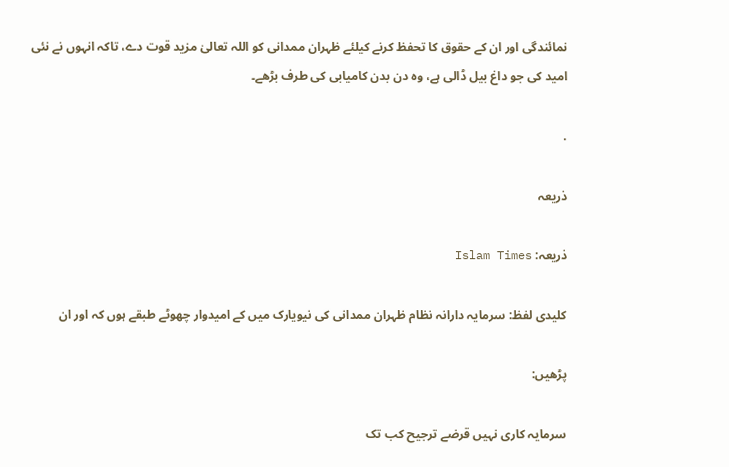نمائندگی اور ان کے حقوق کا تحفظ کرنے کیلئے ظہران ممدانی کو اللہ تعالیٰ مزید قوت دے، تاکہ انہوں نے نئی امید کی جو داغ بیل ڈالی ہے، وہ دن بدن کامیابی کی طرف بڑھے۔

.

ذریعہ

ذریعہ: Islam Times

کلیدی لفظ: سرمایہ دارانہ نظام ظہران ممدانی کی نیویارک میں کے امیدوار چھوٹے طبقے ہوں کہ اور ان

پڑھیں:

سرمایہ کاری نہیں قرضے ترجیح کب تک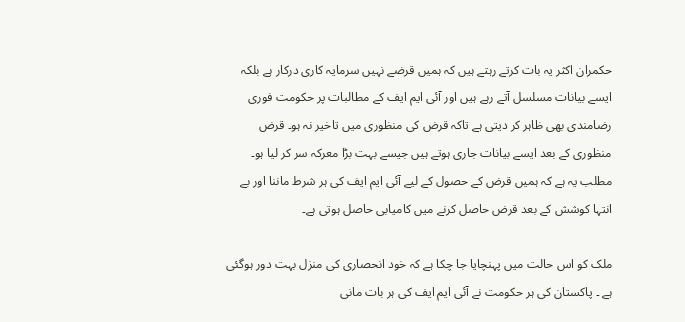حکمران اکثر یہ بات کرتے رہتے ہیں کہ ہمیں قرضے نہیں سرمایہ کاری درکار ہے بلکہ ایسے بیانات مسلسل آتے رہے ہیں اور آئی ایم ایف کے مطالبات پر حکومت فوری رضامندی بھی ظاہر کر دیتی ہے تاکہ قرض کی منظوری میں تاخیر نہ ہو۔ قرض منظوری کے بعد ایسے بیانات جاری ہوتے ہیں جیسے بہت بڑا معرکہ سر کر لیا ہو۔ مطلب یہ ہے کہ ہمیں قرض کے حصول کے لیے آئی ایم ایف کی ہر شرط ماننا اور بے انتہا کوشش کے بعد قرض حاصل کرنے میں کامیابی حاصل ہوتی ہے۔

ملک کو اس حالت میں پہنچایا جا چکا ہے کہ خود انحصاری کی منزل بہت دور ہوگئی ہے ۔ پاکستان کی ہر حکومت نے آئی ایم ایف کی ہر بات مانی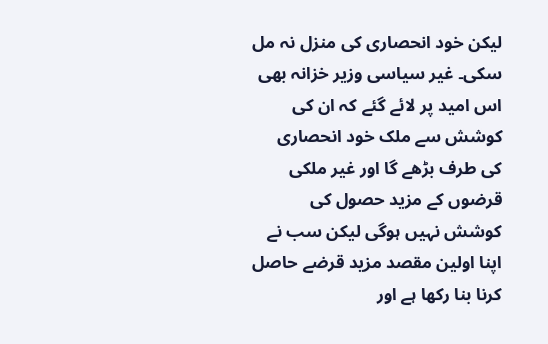لیکن خود انحصاری کی منزل نہ مل سکی۔ غیر سیاسی وزیر خزانہ بھی اس امید پر لائے گئے کہ ان کی کوشش سے ملک خود انحصاری کی طرف بڑھے گا اور غیر ملکی قرضوں کے مزید حصول کی کوشش نہیں ہوگی لیکن سب نے اپنا اولین مقصد مزید قرضے حاصل کرنا بنا رکھا ہے اور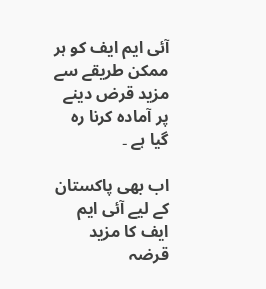آئی ایم ایف کو ہر ممکن طریقے سے مزید قرض دینے پر آمادہ کرنا رہ گیا ہے ۔

اب بھی پاکستان کے لیے آئی ایم ایف کا مزید قرضہ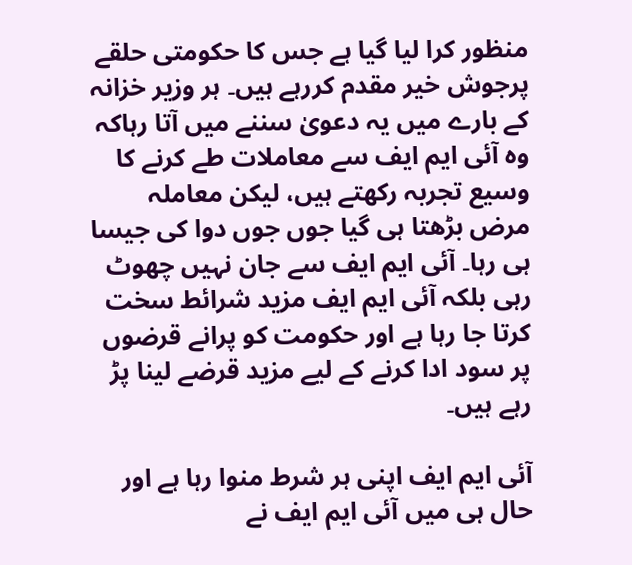منظور کرا لیا گیا ہے جس کا حکومتی حلقے پرجوش خیر مقدم کررہے ہیں۔ ہر وزیر خزانہ کے بارے میں یہ دعویٰ سننے میں آتا رہاکہ وہ آئی ایم ایف سے معاملات طے کرنے کا وسیع تجربہ رکھتے ہیں، لیکن معاملہ مرض بڑھتا ہی گیا جوں جوں دوا کی جیسا ہی رہا۔ آئی ایم ایف سے جان نہیں چھوٹ رہی بلکہ آئی ایم ایف مزید شرائط سخت کرتا جا رہا ہے اور حکومت کو پرانے قرضوں پر سود ادا کرنے کے لیے مزید قرضے لینا پڑ رہے ہیں۔

آئی ایم ایف اپنی ہر شرط منوا رہا ہے اور حال ہی میں آئی ایم ایف نے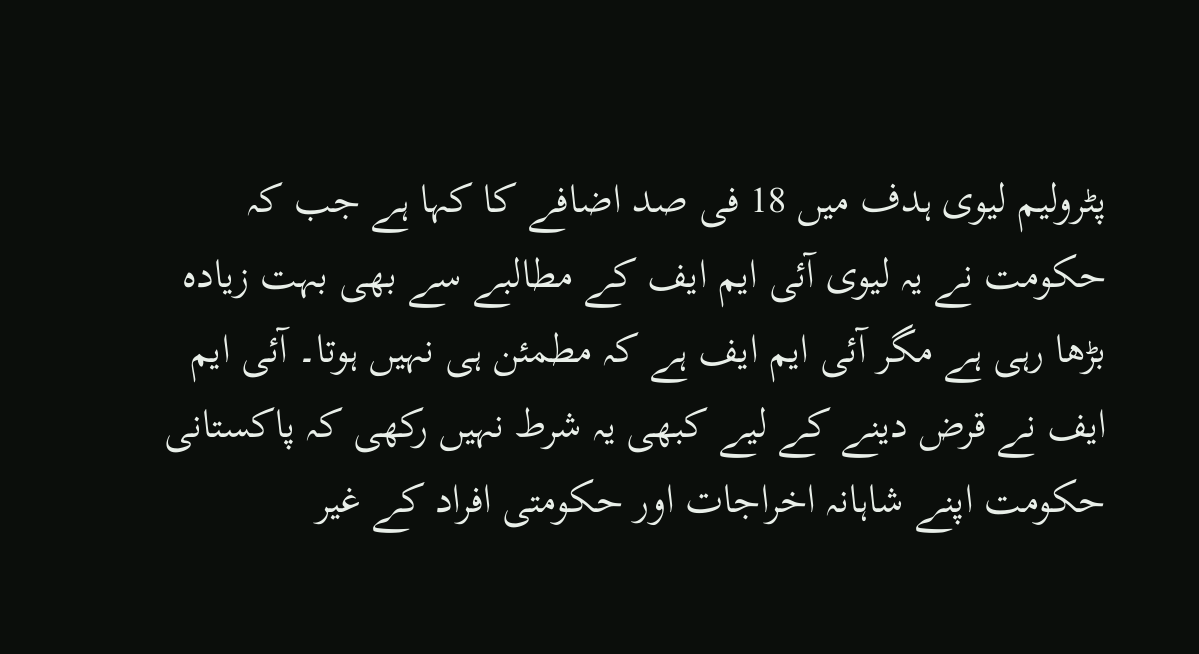پٹرولیم لیوی ہدف میں 18 فی صد اضافے کا کہا ہے جب کہ حکومت نے یہ لیوی آئی ایم ایف کے مطالبے سے بھی بہت زیادہ بڑھا رہی ہے مگر آئی ایم ایف ہے کہ مطمئن ہی نہیں ہوتا۔ آئی ایم ایف نے قرض دینے کے لیے کبھی یہ شرط نہیں رکھی کہ پاکستانی حکومت اپنے شاہانہ اخراجات اور حکومتی افراد کے غیر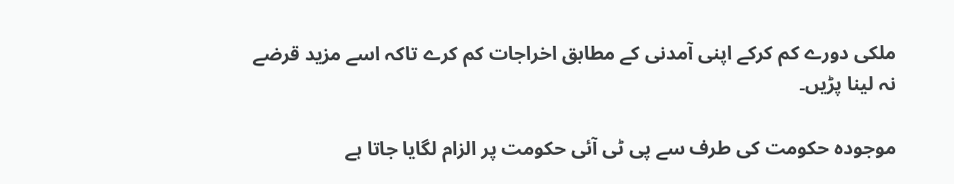ملکی دورے کم کرکے اپنی آمدنی کے مطابق اخراجات کم کرے تاکہ اسے مزید قرضے نہ لینا پڑیں۔

موجودہ حکومت کی طرف سے پی ٹی آئی حکومت پر الزام لگایا جاتا ہے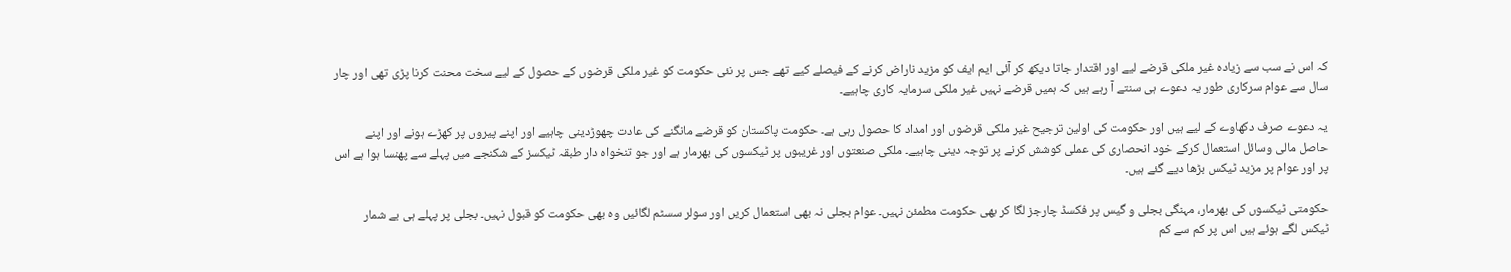کہ اس نے سب سے زیادہ غیر ملکی قرضے لیے اور اقتدار جاتا دیکھ کر آئی ایم ایف کو مزید ناراض کرنے کے فیصلے کیے تھے جس پر نئی حکومت کو غیر ملکی قرضوں کے حصول کے لیے سخت محنت کرنا پڑی تھی اور چار سال سے عوام سرکاری طور یہ دعوے ہی سنتے آ رہے ہیں کہ ہمیں قرضے نہیں غیر ملکی سرمایہ کاری چاہیے۔

یہ دعوے صرف دکھاوے کے لیے ہیں اور حکومت کی اولین ترجیح غیر ملکی قرضوں اور امداد کا حصول رہی ہے۔ حکومت پاکستان کو قرضے مانگنے کی عادت چھوڑدینی چاہیے اور اپنے پیروں پر کھڑے ہونے اور اپنے حاصل مالی وسائل استعمال کرکے خود انحصاری کی عملی کوشش کرنے پر توجہ دینی چاہیے۔ ملکی صنعتوں اور غریبوں پر ٹیکسوں کی بھرمار ہے اور جو تنخواہ دار طبقہ ٹیکسز کے شکنجے میں پہلے سے پھنسا ہوا ہے اس پر اور عوام پر مزید ٹیکس بڑھا دیے گئے ہیں۔

حکومتی ٹیکسوں کی بھرمار، مہنگی بجلی و گیس پر فکسڈ چارجز لگا کر بھی حکومت مطمئن نہیں۔ عوام بجلی نہ بھی استعمال کریں اور سولر سسٹم لگائیں وہ بھی حکومت کو قبول نہیں۔ بجلی پر پہلے ہی بے شمار ٹیکس لگے ہوئے ہیں اس پر کم سے کم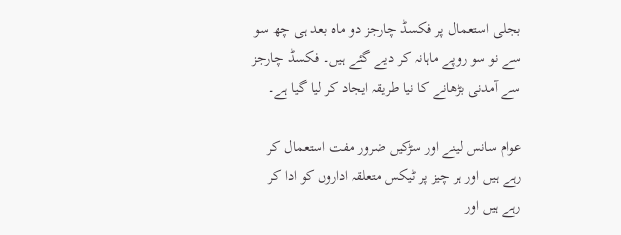بجلی استعمال پر فکسڈ چارجز دو ماہ بعد ہی چھ سو سے نو سو روپے ماہانہ کر دیے گئے ہیں۔ فکسڈ چارجز سے آمدنی بڑھانے کا نیا طریقہ ایجاد کر لیا گیا ہے۔

عوام سانس لینے اور سڑکیں ضرور مفت استعمال کر رہے ہیں اور ہر چیز پر ٹیکس متعلقہ اداروں کو ادا کر رہے ہیں اور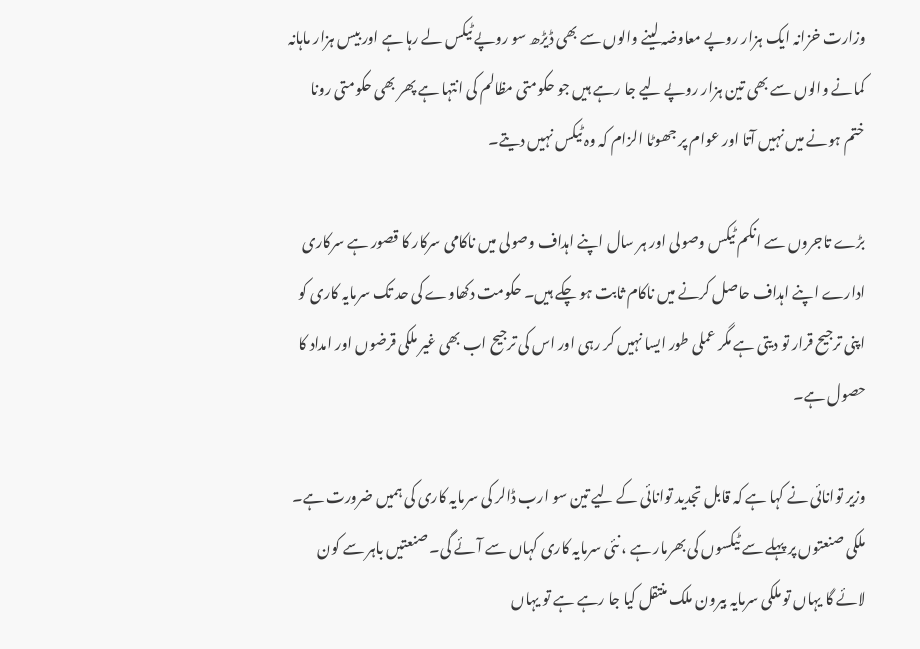وزارت خزانہ ایک ہزار روپے معاوضہ لینے والوں سے بھی ڈیڑھ سو روپے ٹیکس لے رہا ہے اور بیس ہزار ماہانہ کمانے والوں سے بھی تین ہزار روپے لیے جا رہے ہیں جو حکومتی مظالم کی انتہا ہے پھر بھی حکومتی رونا ختم ہونے میں نہیں آتا اور عوام پر جھوٹا الزام کہ وہ ٹیکس نہیں دیتے۔

بڑے تاجروں سے انکم ٹیکس وصولی اور ہر سال اپنے اہداف وصولی میں ناکامی سرکار کا قصور ہے سرکاری ادارے اپنے اہداف حاصل کرنے میں ناکام ثابت ہو چکے ہیں۔ حکومت دکھاوے کی حد تک سرمایہ کاری کو اپنی ترجیح قرار تو دیتی ہے مگر عملی طور ایسا نہیں کر رہی اور اس کی ترجیح اب بھی غیر ملکی قرضوں اور امداد کا حصول ہے۔

وزیر توانائی نے کہا ہے کہ قابل تجدید توانائی کے لیے تین سو ارب ڈالر کی سرمایہ کاری کی ہمیں ضرورت ہے۔ ملکی صنعتوں پر پہلے سے ٹیکسوں کی بھرمار ہے ، نئی سرمایہ کاری کہاں سے آئے گی۔ صنعتیں باہر سے کون لائے گا یہاں تو ملکی سرمایہ بیرون ملک منتقل کیا جا رہے ہے تو یہاں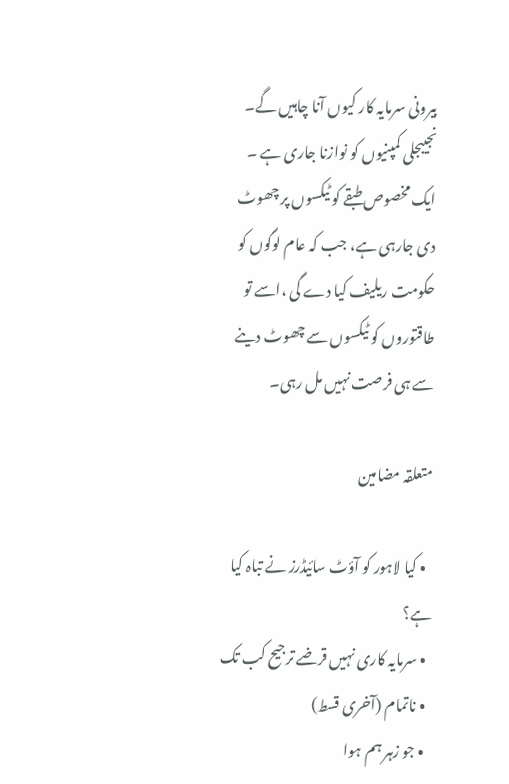بیرونی سرمایہ کار کیوں آنا چاہیں گے۔ نجیبجلی کمپنیوں کو نوازنا جاری ہے ۔ ایک مخصوص طبقے کو ٹیکسوں پر چھوٹ دی جارہی ہے، جب کہ عام لوگوں کو حکومت ریلیف کیا دے گی ،اسے تو طاقتوروں کو ٹیکسوں سے چھوٹ دینے سے ہی فرصت نہیں مل رہی۔

متعلقہ مضامین

  • کیا لاہور کو آؤٹ سائیڈرز نے تباہ کیا ہے؟
  • سرمایہ کاری نہیں قرضے ترجیح کب تک
  • ناتمام (آخری قسط)
  • جو زہر ہم ہوا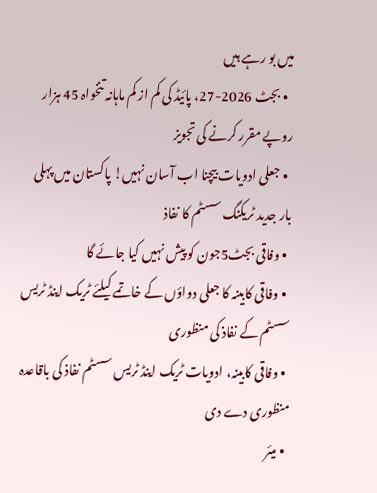میں بو رہے ہیں
  • بجٹ 2026-27، پائیڈ کی کم از کم ماہانہ تنخواہ 45 ہزار روپے مقرر کرنے کی تجویز
  • جعلی ادویات بیچنا اب آسان نہیں! پاکستان میں پہلی بار جدید ٹریکنگ سسٹم کا نفاذ
  • وفاقی بجٹ5جون کو پیش نہیں کیا جائے گا
  • وفاقی کابینہ کا جعلی دواؤں کے خاتمے کیلئے ٹریک اینڈ ٹریس سسٹم کے نفاذ کی منظوری
  • وفاقی کابینہ، ادویات ٹریک اینڈ ٹریس سسٹم نفاذ کی باقاعدہ منظوری دے دی
  • میئر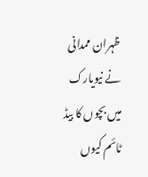ظہران ممدانی نے نیویارک میں بچوں کا بیڈ ٹائم کیوں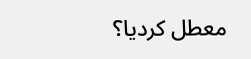معطل کردیا؟